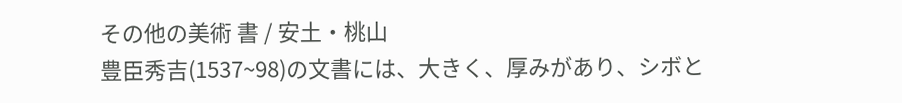その他の美術 書 / 安土・桃山
豊臣秀吉(1537~98)の文書には、大きく、厚みがあり、シボと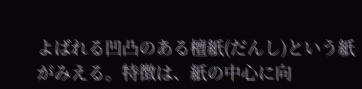よばれる凹凸のある檀紙(だんし)という紙がみえる。特徴は、紙の中心に向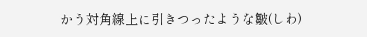かう対角線上に引きつったような皺(しわ)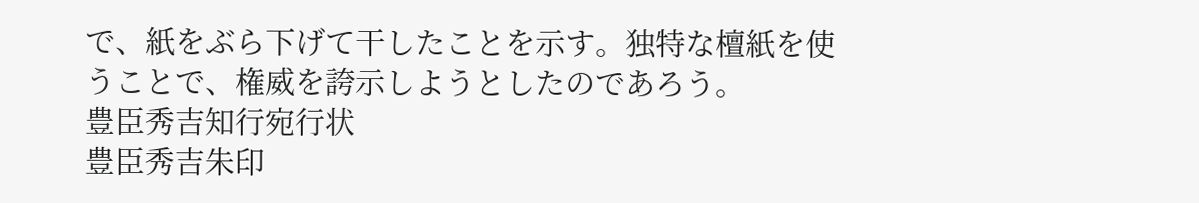で、紙をぶら下げて干したことを示す。独特な檀紙を使うことで、権威を誇示しようとしたのであろう。
豊臣秀吉知行宛行状
豊臣秀吉朱印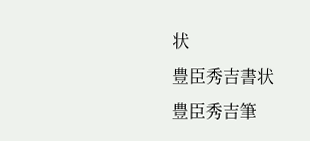状
豊臣秀吉書状
豊臣秀吉筆